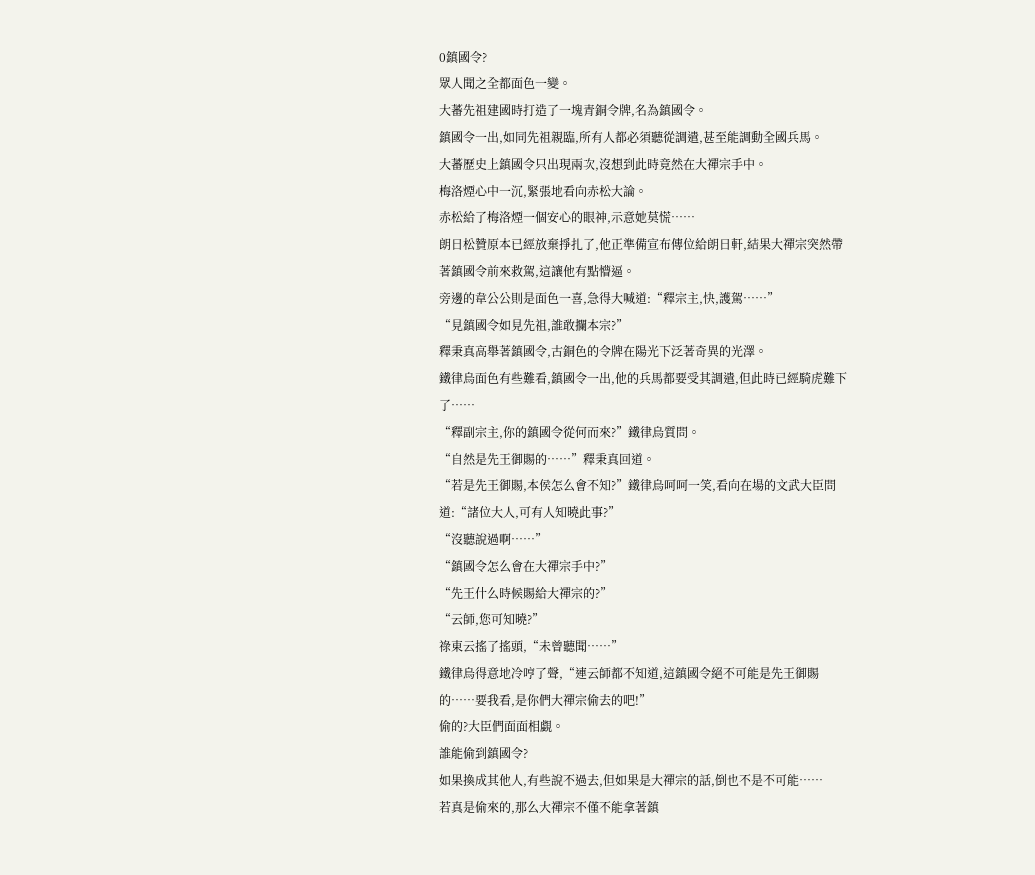0鎮國令?
眾人聞之全都面色一變。
大蕃先祖建國時打造了一塊青銅令牌,名為鎮國令。
鎮國令一出,如同先祖親臨,所有人都必須聽從調遣,甚至能調動全國兵馬。
大蕃歷史上鎮國令只出現兩次,沒想到此時竟然在大禪宗手中。
梅洛煙心中一沉,緊張地看向赤松大論。
赤松給了梅洛煙一個安心的眼神,示意她莫慌……
朗日松贊原本已經放棄掙扎了,他正準備宣布傳位給朗日軒,結果大禪宗突然帶著鎮國令前來救駕,這讓他有點懵逼。
旁邊的韋公公則是面色一喜,急得大喊道:“釋宗主,快,護駕……”
“見鎮國令如見先祖,誰敢攔本宗?”
釋秉真高舉著鎮國令,古銅色的令牌在陽光下泛著奇異的光澤。
鐵律烏面色有些難看,鎮國令一出,他的兵馬都要受其調遣,但此時已經騎虎難下了……
“釋副宗主,你的鎮國令從何而來?”鐵律烏質問。
“自然是先王御賜的……”釋秉真回道。
“若是先王御賜,本侯怎么會不知?”鐵律烏呵呵一笑,看向在場的文武大臣問道:“諸位大人,可有人知曉此事?”
“沒聽說過啊……”
“鎮國令怎么會在大禪宗手中?”
“先王什么時候賜給大禪宗的?”
“云師,您可知曉?”
祿東云搖了搖頭,“未曾聽聞……”
鐵律烏得意地冷哼了聲,“連云師都不知道,這鎮國令絕不可能是先王御賜的……要我看,是你們大禪宗偷去的吧!”
偷的?大臣們面面相覷。
誰能偷到鎮國令?
如果換成其他人,有些說不過去,但如果是大禪宗的話,倒也不是不可能……
若真是偷來的,那么大禪宗不僅不能拿著鎮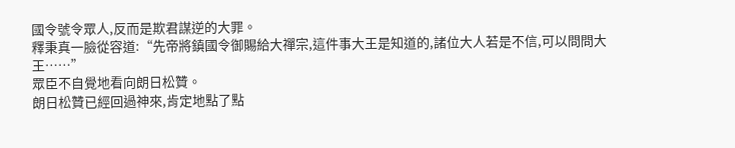國令號令眾人,反而是欺君謀逆的大罪。
釋秉真一臉從容道:“先帝將鎮國令御賜給大禪宗,這件事大王是知道的,諸位大人若是不信,可以問問大王……”
眾臣不自覺地看向朗日松贊。
朗日松贊已經回過神來,肯定地點了點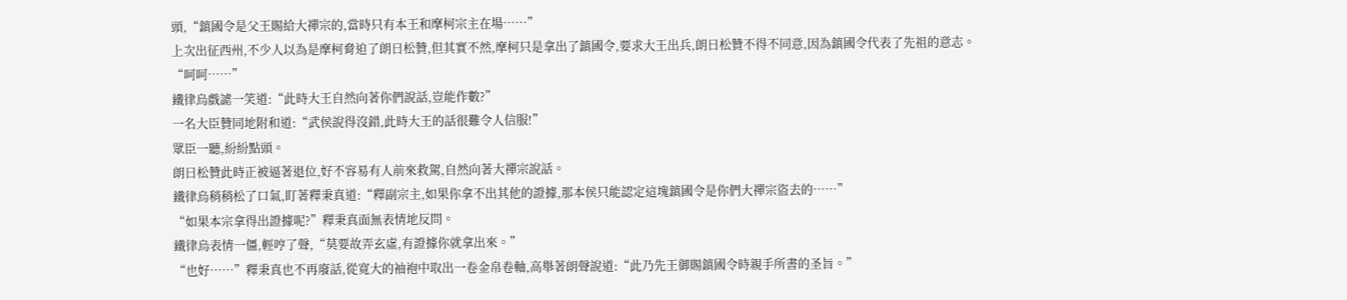頭,“鎮國令是父王賜給大禪宗的,當時只有本王和摩柯宗主在場……”
上次出征西州,不少人以為是摩柯脅迫了朗日松贊,但其實不然,摩柯只是拿出了鎮國令,要求大王出兵,朗日松贊不得不同意,因為鎮國令代表了先祖的意志。
“呵呵……”
鐵律烏戲謔一笑道:“此時大王自然向著你們說話,豈能作數?”
一名大臣贊同地附和道:“武侯說得沒錯,此時大王的話很難令人信服!”
眾臣一聽,紛紛點頭。
朗日松贊此時正被逼著退位,好不容易有人前來救駕,自然向著大禪宗說話。
鐵律烏稍稍松了口氣,盯著釋秉真道:“釋副宗主,如果你拿不出其他的證據,那本侯只能認定這塊鎮國令是你們大禪宗盜去的……”
“如果本宗拿得出證據呢?”釋秉真面無表情地反問。
鐵律烏表情一僵,輕哼了聲,“莫要故弄玄虛,有證據你就拿出來。”
“也好……”釋秉真也不再廢話,從寬大的袖袍中取出一卷金帛卷軸,高舉著朗聲說道:“此乃先王御賜鎮國令時親手所書的圣旨。”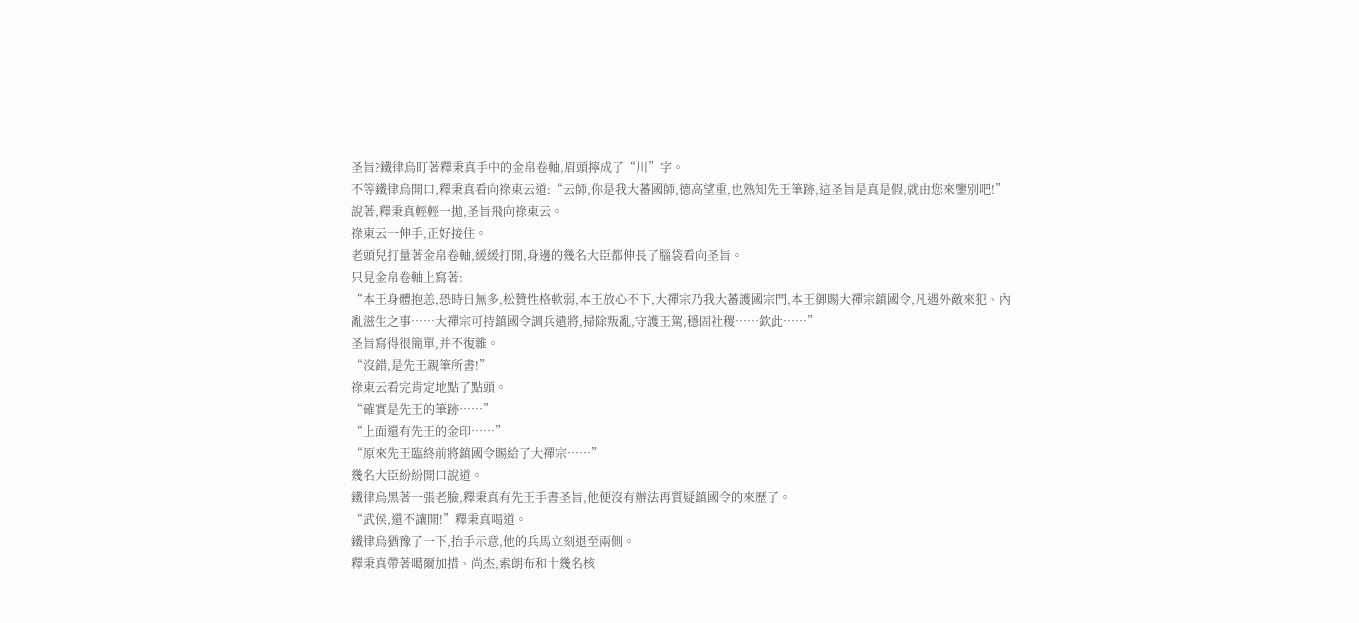圣旨?鐵律烏盯著釋秉真手中的金帛卷軸,眉頭擰成了“川”字。
不等鐵律烏開口,釋秉真看向祿東云道:“云師,你是我大蕃國師,德高望重,也熟知先王筆跡,這圣旨是真是假,就由您來鑒別吧!”
說著,釋秉真輕輕一拋,圣旨飛向祿東云。
祿東云一伸手,正好接住。
老頭兒打量著金帛卷軸,緩緩打開,身邊的幾名大臣都伸長了腦袋看向圣旨。
只見金帛卷軸上寫著:
“本王身體抱恙,恐時日無多,松贊性格軟弱,本王放心不下,大禪宗乃我大蕃護國宗門,本王御賜大禪宗鎮國令,凡遇外敵來犯、內亂滋生之事……大禪宗可持鎮國令調兵遣將,掃除叛亂,守護王駕,穩固社稷……欽此……”
圣旨寫得很簡單,并不復雜。
“沒錯,是先王親筆所書!”
祿東云看完肯定地點了點頭。
“確實是先王的筆跡……”
“上面還有先王的金印……”
“原來先王臨終前將鎮國令賜給了大禪宗……”
幾名大臣紛紛開口說道。
鐵律烏黑著一張老臉,釋秉真有先王手書圣旨,他便沒有辦法再質疑鎮國令的來歷了。
“武侯,還不讓開!”釋秉真喝道。
鐵律烏猶豫了一下,抬手示意,他的兵馬立刻退至兩側。
釋秉真帶著噶爾加措、尚杰,索朗布和十幾名核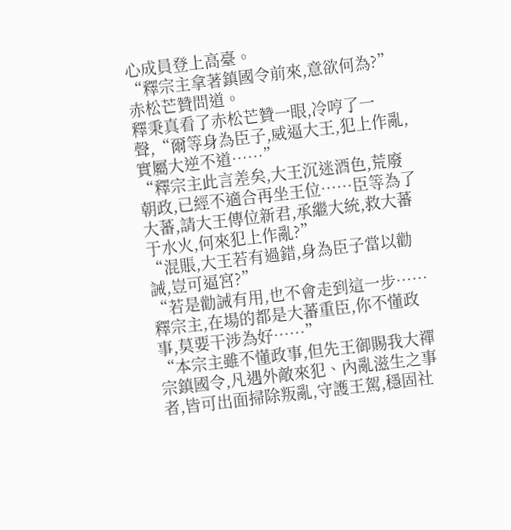心成員登上高臺。
“釋宗主拿著鎮國令前來,意欲何為?”赤松芒贊問道。
釋秉真看了赤松芒贊一眼,冷哼了一聲,“爾等身為臣子,威逼大王,犯上作亂,實屬大逆不道……”
“釋宗主此言差矣,大王沉迷酒色,荒廢朝政,已經不適合再坐王位……臣等為了大蕃,請大王傳位新君,承繼大統,救大蕃于水火,何來犯上作亂?”
“混賬,大王若有過錯,身為臣子當以勸誡,豈可逼宮?”
“若是勸誡有用,也不會走到這一步……釋宗主,在場的都是大蕃重臣,你不懂政事,莫要干涉為好……”
“本宗主雖不懂政事,但先王御賜我大禪宗鎮國令,凡遇外敵來犯、內亂滋生之事者,皆可出面掃除叛亂,守護王駕,穩固社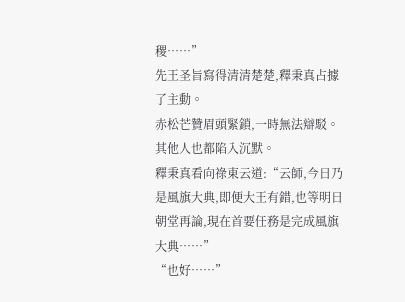稷……”
先王圣旨寫得清清楚楚,釋秉真占據了主動。
赤松芒贊眉頭緊鎖,一時無法辯駁。
其他人也都陷入沉默。
釋秉真看向祿東云道:“云師,今日乃是風旗大典,即便大王有錯,也等明日朝堂再論,現在首要任務是完成風旗大典……”
“也好……”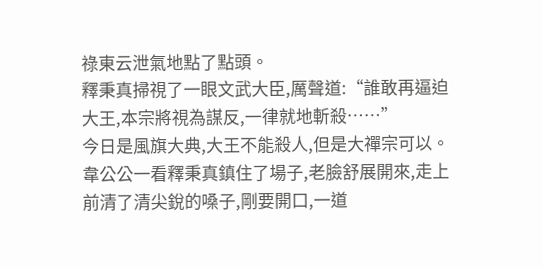祿東云泄氣地點了點頭。
釋秉真掃視了一眼文武大臣,厲聲道:“誰敢再逼迫大王,本宗將視為謀反,一律就地斬殺……”
今日是風旗大典,大王不能殺人,但是大禪宗可以。
韋公公一看釋秉真鎮住了場子,老臉舒展開來,走上前清了清尖銳的嗓子,剛要開口,一道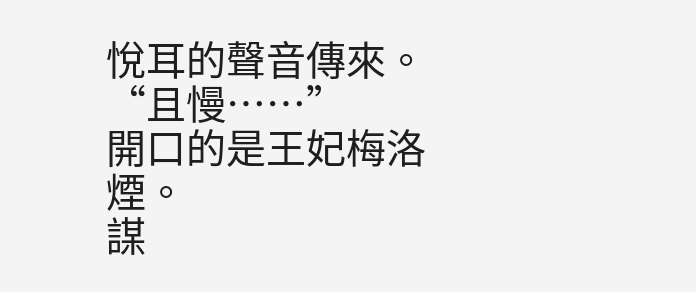悅耳的聲音傳來。
“且慢……”
開口的是王妃梅洛煙。
謀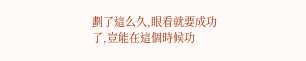劃了這么久,眼看就要成功了,豈能在這個時候功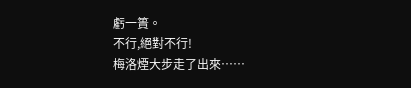虧一簣。
不行,絕對不行!
梅洛煙大步走了出來……